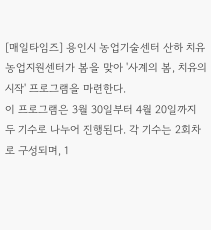[매일타임즈] 용인시 농업기술센터 산하 치유농업지원센터가 봄을 맞아 '사계의 봄, 치유의 시작' 프로그램을 마련한다.
이 프로그램은 3월 30일부터 4월 20일까지 두 기수로 나누어 진행된다. 각 기수는 2회차로 구성되며, 1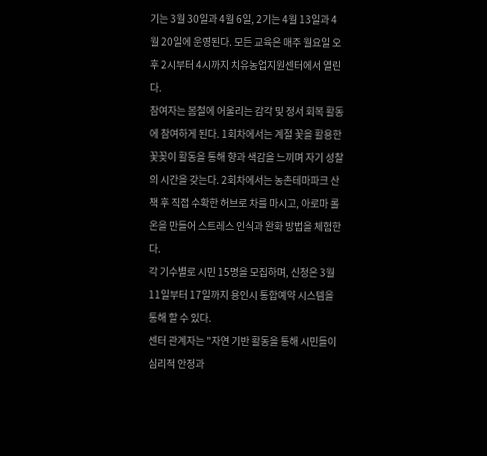기는 3월 30일과 4월 6일, 2기는 4월 13일과 4월 20일에 운영된다. 모든 교육은 매주 월요일 오후 2시부터 4시까지 치유농업지원센터에서 열린다.
참여자는 봄철에 어울리는 감각 및 정서 회복 활동에 참여하게 된다. 1회차에서는 계절 꽃을 활용한 꽃꽂이 활동을 통해 향과 색감을 느끼며 자기 성찰의 시간을 갖는다. 2회차에서는 농촌테마파크 산책 후 직접 수확한 허브로 차를 마시고, 아로마 롤온을 만들어 스트레스 인식과 완화 방법을 체험한다.
각 기수별로 시민 15명을 모집하며, 신청은 3월 11일부터 17일까지 용인시 통합예약 시스템을 통해 할 수 있다.
센터 관계자는 "자연 기반 활동을 통해 시민들이 심리적 안정과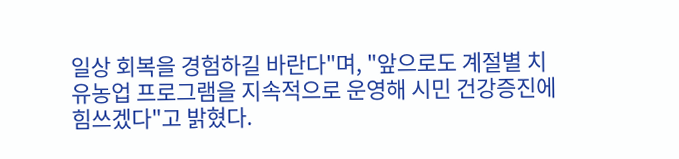일상 회복을 경험하길 바란다"며, "앞으로도 계절별 치유농업 프로그램을 지속적으로 운영해 시민 건강증진에 힘쓰겠다"고 밝혔다.